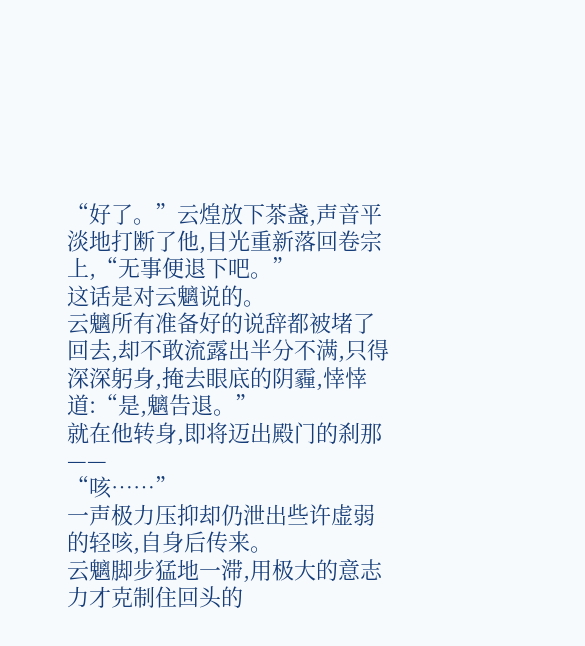“好了。”云煌放下茶盏,声音平淡地打断了他,目光重新落回卷宗上,“无事便退下吧。”
这话是对云魑说的。
云魑所有准备好的说辞都被堵了回去,却不敢流露出半分不满,只得深深躬身,掩去眼底的阴霾,悻悻道:“是,魑告退。”
就在他转身,即将迈出殿门的刹那——
“咳……”
一声极力压抑却仍泄出些许虚弱的轻咳,自身后传来。
云魑脚步猛地一滞,用极大的意志力才克制住回头的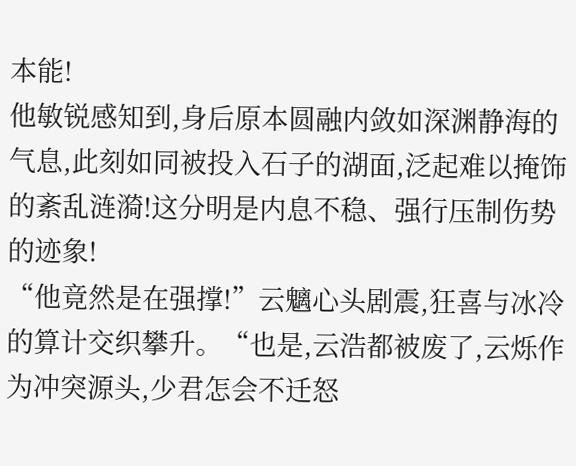本能!
他敏锐感知到,身后原本圆融内敛如深渊静海的气息,此刻如同被投入石子的湖面,泛起难以掩饰的紊乱涟漪!这分明是内息不稳、强行压制伤势的迹象!
“他竟然是在强撑!”云魑心头剧震,狂喜与冰冷的算计交织攀升。“也是,云浩都被废了,云烁作为冲突源头,少君怎会不迁怒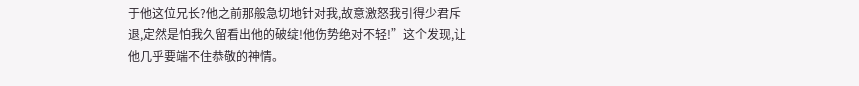于他这位兄长?他之前那般急切地针对我,故意激怒我引得少君斥退,定然是怕我久留看出他的破绽!他伤势绝对不轻!”这个发现,让他几乎要端不住恭敬的神情。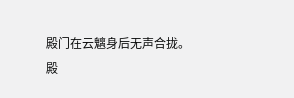殿门在云魑身后无声合拢。
殿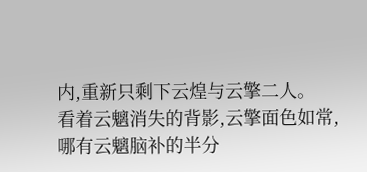内,重新只剩下云煌与云擎二人。
看着云魑消失的背影,云擎面色如常,哪有云魑脑补的半分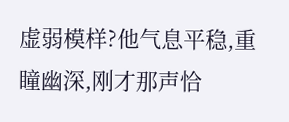虚弱模样?他气息平稳,重瞳幽深,刚才那声恰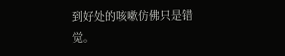到好处的咳嗽仿佛只是错觉。